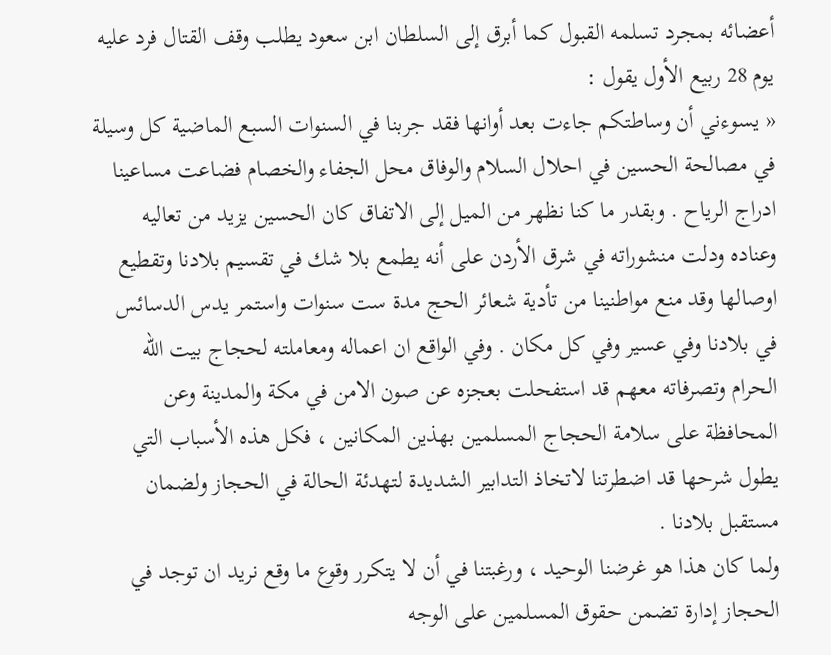أعضائه بمجرد تسلمه القبول كما أبرق إلى السلطان ابن سعود يطلب وقف القتال فرد عليه يوم 28 ربيع الأول يقول :
« يسوءني أن وساطتكم جاءت بعد أوانها فقد جربنا في السنوات السبع الماضية كل وسيلة في مصالحة الحسين في احلال السلام والوفاق محل الجفاء والخصام فضاعت مساعينا ادراج الرياح . وبقدر ما كنا نظهر من الميل إلى الاتفاق كان الحسين يزيد من تعاليه وعناده ودلت منشوراته في شرق الأردن على أنه يطمع بلا شك في تقسيم بلادنا وتقطيع اوصالها وقد منع مواطنينا من تأدية شعائر الحج مدة ست سنوات واستمر يدس الدسائس في بلادنا وفي عسير وفي كل مكان . وفي الواقع ان اعماله ومعاملته لحجاج بيت الله الحرام وتصرفاته معهم قد استفحلت بعجزه عن صون الامن في مكة والمدينة وعن المحافظة على سلامة الحجاج المسلمين بهذين المكانين ، فكل هذه الأسباب التي يطول شرحها قد اضطرتنا لاتخاذ التدابير الشديدة لتهدئة الحالة في الحجاز ولضمان مستقبل بلادنا .
ولما كان هذا هو غرضنا الوحيد ، ورغبتنا في أن لا يتكرر وقوع ما وقع نريد ان توجد في الحجاز إدارة تضمن حقوق المسلمين على الوجه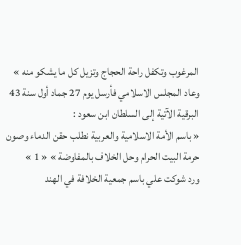المرغوب وتكفل راحة الحجاج وتزيل كل ما يشكو منه »
وعاد المجلس الاسلامي فأرسل يوم 27 جماد أول سنة 43 البرقية الآتية إلى السلطان ابن سعود :
« باسم الأمة الاسلامية والعربية نطلب حقن الدماء وصون حرمة البيت الحرام وحل الخلاف بالمفاوضة » « 1 »
ورد شوكت علي باسم جمعية الخلافة في الهند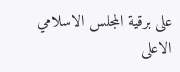على برقية المجلس الاسلامي الاعلى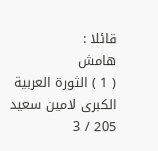قائلا :
هامش
( 1 ) الثورة العربية الكبرى لامين سعيد 205 / 3